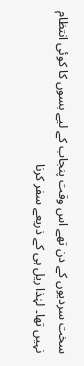سخت سردیوں کے دن تھے اس وقت پنجاب کے لیے بسوں کا کوئی انتظام نہیں تھا۔ لہٰذا ریل ہی کے ذریعے سفر کرنا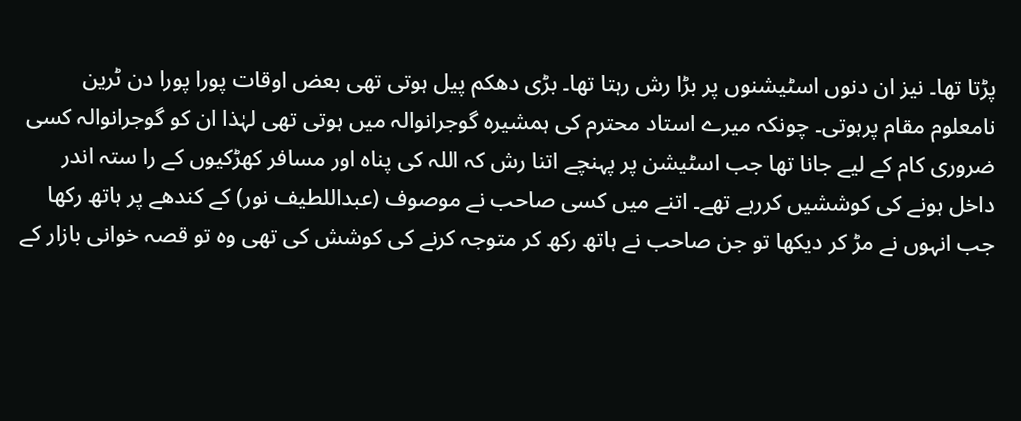پڑتا تھا۔ نیز ان دنوں اسٹیشنوں پر بڑا رش رہتا تھا۔ بڑی دھکم پیل ہوتی تھی بعض اوقات پورا پورا دن ٹرین نامعلوم مقام پرہوتی۔ چونکہ میرے استاد محترم کی ہمشیرہ گوجرانوالہ میں ہوتی تھی لہٰذا ان کو گوجرانوالہ کسی ضروری کام کے لیے جانا تھا جب اسٹیشن پر پہنچے اتنا رش کہ اللہ کی پناہ اور مسافر کھڑکیوں کے را ستہ اندر داخل ہونے کی کوششیں کررہے تھے۔ اتنے میں کسی صاحب نے موصوف (عبداللطیف نور) کے کندھے پر ہاتھ رکھا جب انہوں نے مڑ کر دیکھا تو جن صاحب نے ہاتھ رکھ کر متوجہ کرنے کی کوشش کی تھی وہ تو قصہ خوانی بازار کے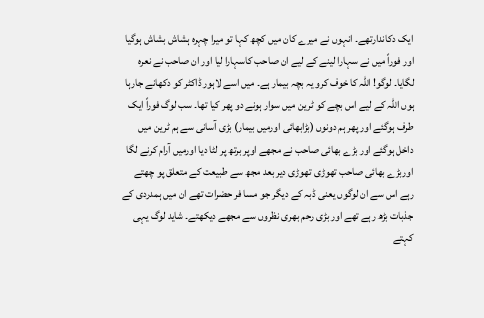ایک دکاندارتھے۔ انہوں نے میرے کان میں کچھ کہا تو میرا چہرہ ہشاش بشاش ہوگیا اور فوراً میں نے سہارا لینے کے لیے ان صاحب کاسہارا لیا اور ان صاحب نے نعرہ لگایا۔ لوگو! اللہ کا خوف کرو یہ بچہ بیمار ہے۔ میں اسے لاہور ڈاکٹر کو دکھانے جارہا ہوں اللہ کے لیے اس بچے کو ٹرین میں سوار ہونے دو پھر کیا تھا۔ سب لوگ فوراً ایک طرف ہوگئے اور پھر ہم دونوں (بڑابھائی اورمیں بیمار) بڑی آسانی سے ہم ٹرین میں داخل ہوگئے اور بڑے بھائی صاحب نے مجھے اوپر برتھ پر لٹا دیا اورمیں آرام کرنے لگا اوربڑے بھائی صاحب تھوڑی تھوڑی دیر بعد مجھ سے طبیعت کے متعلق پو چھتے رہے اس سے ان لوگوں یعنی ڈبہ کے دیگر جو مسا فر حضرات تھے ان میں ہمدردی کے جذبات بڑھ رہے تھے اور بڑی رحم بھری نظروں سے مجھے دیکھتے۔ شاید لوگ یہی کہتے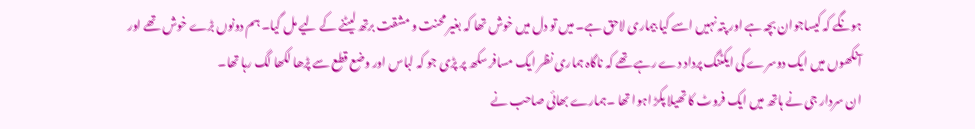ہونگے کہ کیساجوان بچہ ہے اور پتہ نہیں اسے کیا بیماری لاحق ہے۔ میں تو دل میں خوش تھا کہ بغیر محنت و مشقت برتھ لیٹنے کے لیے مل گیا۔ ہم دونوں بڑے خوش تھے اور آنکھوں میں ایک دوسرے کی ایکٹنگ پرداد دے رہے تھے کہ ناگاہ ہماری نظر ایک مسافر سکھ پر پڑی جو کہ لباس اور وضع قطع سے پڑھا لکھا لگ رہا تھا۔
ان سردار جی نے ہاتھ میں ایک فروٹ کا تھیلا پکڑ اہوا تھا ۔ہمارے بھائی صاحب نے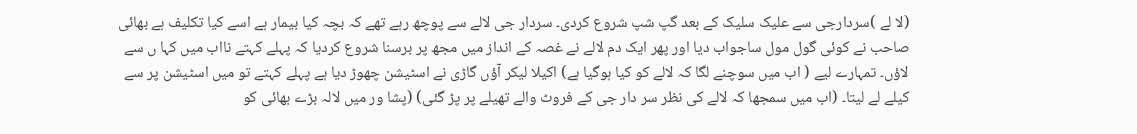(لا لے )سردارجی سے علیک سلیک کے بعد گپ شپ شروع کردی۔ سردار جی لالے سے پوچھ رہے تھے کہ بچہ کیا بیمار ہے اسے کیا تکلیف ہے بھائی صاحب نے کوئی گول مول ساجواب دیا اور پھر ایک دم لالے نے غصہ کے انداز میں مجھ پر برسنا شروع کردیا کہ پہلے کہتے نااب میں کہا ں سے لاؤں۔ تمہارے لیے ( اب میں سوچنے لگا کہ لالے کو کیا ہوگیا ہے) اکیلا لیکر آؤں گاڑی نے اسٹیشن چھوڑ دیا ہے پہلے کہتے تو میں اسٹیشن پر سے کیلے لے لیتا۔ (اب میں سمجھا کہ لالے کی نظر سر دار جی کے فروٹ والے تھیلے پر پڑ گئی) (پشا ور میں لالہ بڑے بھائی کو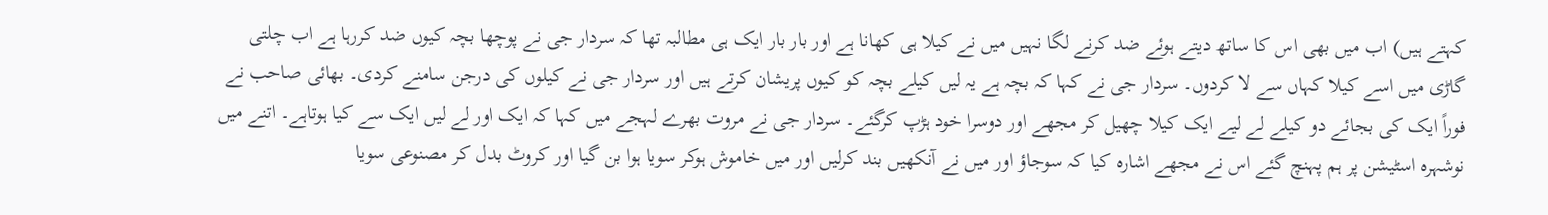کہتے ہیں) اب میں بھی اس کا ساتھ دیتے ہوئے ضد کرنے لگا نہیں میں نے کیلا ہی کھانا ہے اور بار بار ایک ہی مطالبہ تھا کہ سردار جی نے پوچھا بچہ کیوں ضد کررہا ہے اب چلتی گاڑی میں اسے کیلا کہاں سے لا کردوں۔ سردار جی نے کہا کہ بچہ ہے یہ لیں کیلے بچہ کو کیوں پریشان کرتے ہیں اور سردار جی نے کیلوں کی درجن سامنے کردی۔ بھائی صاحب نے فوراً ایک کی بجائے دو کیلے لے لیے ایک کیلا چھیل کر مجھے اور دوسرا خود ہڑپ کرگئے۔ سردار جی نے مروت بھرے لہجے میں کہا کہ ایک اور لے لیں ایک سے کیا ہوتاہے۔ اتنے میں نوشہرہ اسٹیشن پر ہم پہنچ گئے اس نے مجھے اشارہ کیا کہ سوجاؤ اور میں نے آنکھیں بند کرلیں اور میں خاموش ہوکر سویا ہوا بن گیا اور کروٹ بدل کر مصنوعی سویا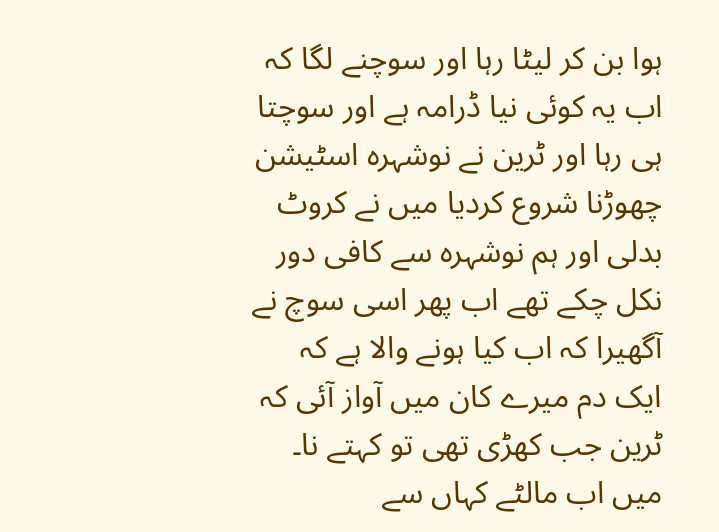ہوا بن کر لیٹا رہا اور سوچنے لگا کہ اب یہ کوئی نیا ڈرامہ ہے اور سوچتا ہی رہا اور ٹرین نے نوشہرہ اسٹیشن چھوڑنا شروع کردیا میں نے کروٹ بدلی اور ہم نوشہرہ سے کافی دور نکل چکے تھے اب پھر اسی سوچ نے آگھیرا کہ اب کیا ہونے والا ہے کہ ایک دم میرے کان میں آواز آئی کہ ٹرین جب کھڑی تھی تو کہتے نا۔ میں اب مالٹے کہاں سے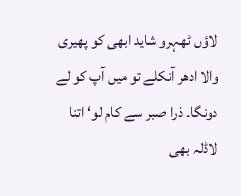لاؤں ٹھہرو شاید ابھی کو پھیری والا ادھر آنکلے تو میں آپ کو لے دونگا۔ ذرا صبر سے کام لو‘ اتنا لاڈلہ بھی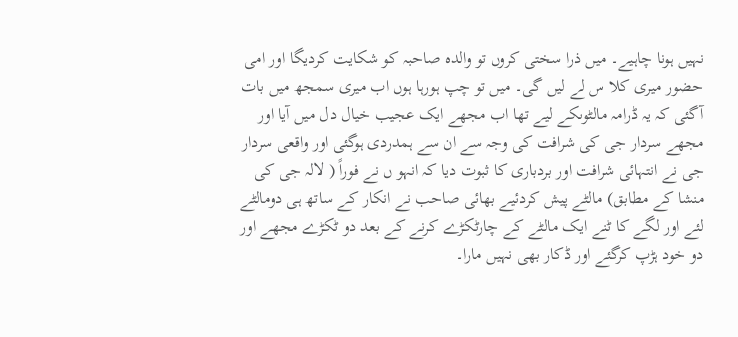نہیں ہونا چاہیے۔ میں ذرا سختی کروں تو والدہ صاحبہ کو شکایت کردیگا اور امی حضور میری کلا س لے لیں گی۔ میں تو چپ ہورہا ہوں اب میری سمجھ میں بات آگئی کہ یہ ڈرامہ مالٹوںکے لیے تھا اب مجھے ایک عجیب خیال دل میں آیا اور مجھے سردار جی کی شرافت کی وجہ سے ان سے ہمدردی ہوگئی اور واقعی سردار جی نے انتہائی شرافت اور بردباری کا ثبوت دیا کہ انہو ں نے فوراً ( لالہ جی کی منشا کے مطابق) مالٹے پیش کردئیے بھائی صاحب نے انکار کے ساتھ ہی دومالٹے لئے اور لگے کا ٹنے ایک مالٹے کے چارٹکڑے کرنے کے بعد دو ٹکڑے مجھے اور دو خود ہڑپ کرگئے اور ڈکار بھی نہیں مارا۔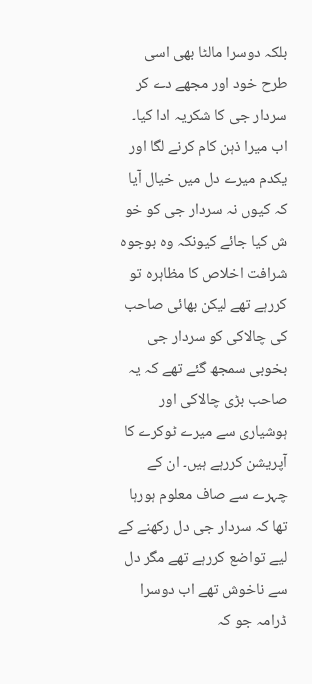بلکہ دوسرا مالٹا بھی اسی طرح خود اور مجھے دے کر سردار جی کا شکریہ ادا کیا۔
اب میرا ذہن کام کرنے لگا اور یکدم میرے دل میں خیال آیا کہ کیوں نہ سردار جی کو خو ش کیا جائے کیونکہ وہ بوجوہ شرافت اخلاص کا مظاہرہ تو کررہے تھے لیکن بھائی صاحب کی چالاکی کو سردار جی بخوبی سمجھ گئے تھے کہ یہ صاحب بڑی چالاکی اور ہوشیاری سے میرے ٹوکرے کا آپریشن کررہے ہیں۔ ان کے چہرے سے صاف معلوم ہورہا تھا کہ سردار جی دل رکھنے کے لیے تواضع کررہے تھے مگر دل سے ناخوش تھے اب دوسرا ڈرامہ جو کہ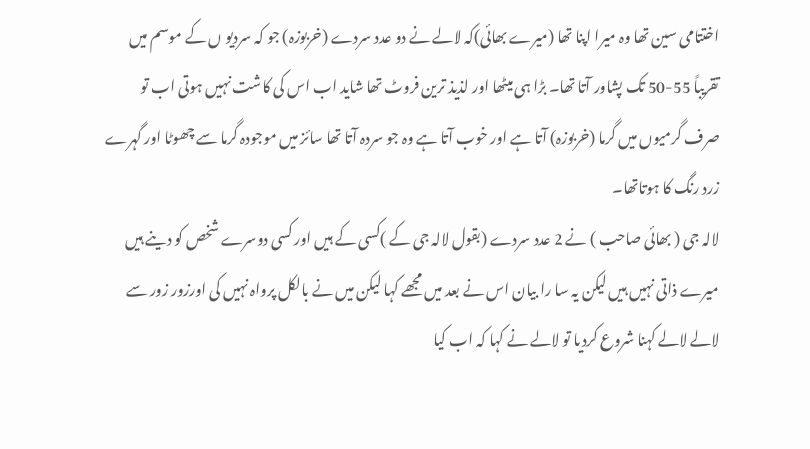اختتامی سین تھا وہ میرا اپنا تھا (میرے بھائی)کہ لالے نے دو عدد سردے (خربوزہ) جو کہ سردیو ں کے موسم میں تقریباً 55-50 تک پشاور آتا تھا۔ بڑا ہی میٹھا اور لذیذ ترین فروٹ تھا شاید اب اس کی کاشت نہیں ہوتی اب تو صرف گرمیوں میں گرما (خربوزہ) آتا ہے اور خوب آتا ہے وہ جو سردہ آتا تھا سائز میں موجودہ گرما سے چھوٹا اور گہرے زرد رنگ کا ہوتاتھا۔
لالہ جی ( بھائی صاحب ) نے 2 عدد سردے (بقول لالہ جی کے )کسی کے ہیں اور کسی دوسرے شخص کو دینے ہیں میرے ذاتی نہیں ہیں لیکن یہ سا را بیان اس نے بعد میں مجھے کہا لیکن میں نے بالکل پرواہ نہیں کی اورزور زور سے لالے لالے کہنا شروع کردیا تو لالے نے کہا کہ اب کیا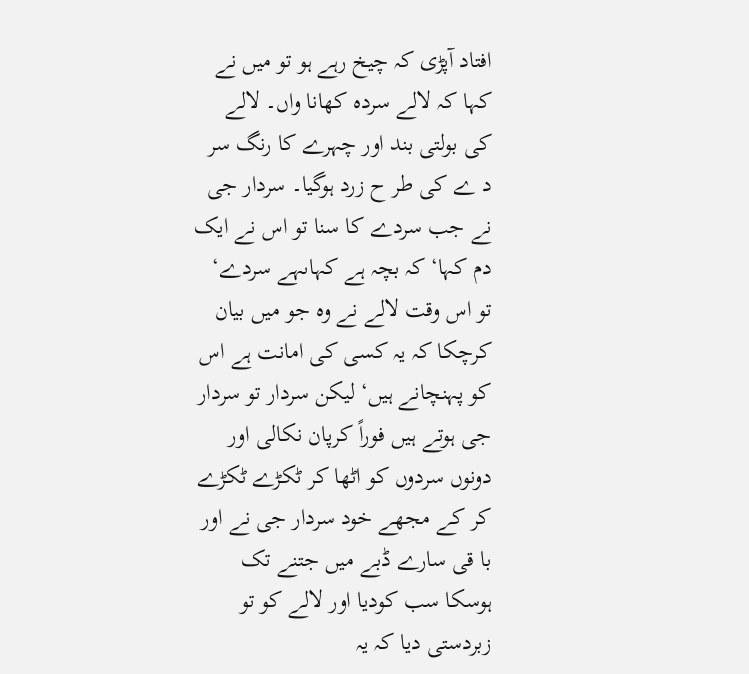افتاد آپڑی کہ چیخ رہے ہو تو میں نے کہا کہ لالے سردہ کھانا واں۔ لالے کی بولتی بند اور چہرے کا رنگ سر د ے کی طر ح زرد ہوگیا۔ سردار جی نے جب سردے کا سنا تو اس نے ایک دم کہا‘ کہ بچہ ہے کہاںہے سردے‘ تو اس وقت لالے نے وہ جو میں بیان کرچکا کہ یہ کسی کی امانت ہے اس کو پہنچانے ہیں‘ لیکن سردار تو سردار جی ہوتے ہیں فوراً کرپان نکالی اور دونوں سردوں کو اٹھا کر ٹکڑے ٹکڑے کر کے مجھے خود سردار جی نے اور با قی سارے ڈبے میں جتنے تک ہوسکا سب کودیا اور لالے کو تو زبردستی دیا کہ یہ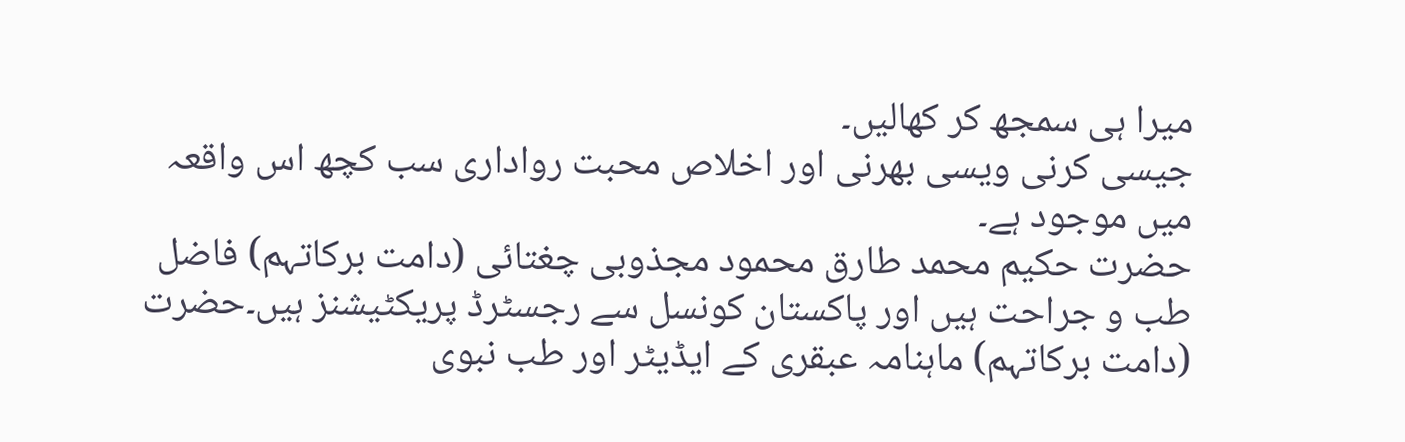میرا ہی سمجھ کر کھالیں۔
جیسی کرنی ویسی بھرنی اور اخلاص محبت رواداری سب کچھ اس واقعہ میں موجود ہے۔
حضرت حکیم محمد طارق محمود مجذوبی چغتائی (دامت برکاتہم) فاضل طب و جراحت ہیں اور پاکستان کونسل سے رجسٹرڈ پریکٹیشنز ہیں۔حضرت (دامت برکاتہم) ماہنامہ عبقری کے ایڈیٹر اور طب نبوی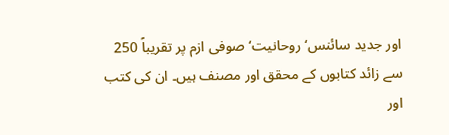اور جدید سائنس‘ روحانیت‘ صوفی ازم پر تقریباً 250 سے زائد کتابوں کے محقق اور مصنف ہیں۔ ان کی کتب اور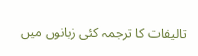تالیفات کا ترجمہ کئی زبانوں میں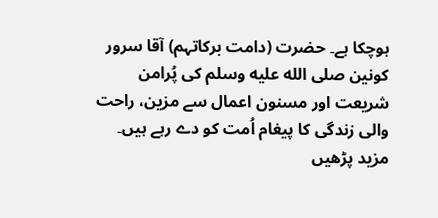ہوچکا ہے۔ حضرت (دامت برکاتہم) آقا سرور کونین صلى الله عليه وسلم کی پُرامن شریعت اور مسنون اعمال سے مزین، راحت والی زندگی کا پیغام اُمت کو دے رہے ہیں۔
مزید پڑھیں